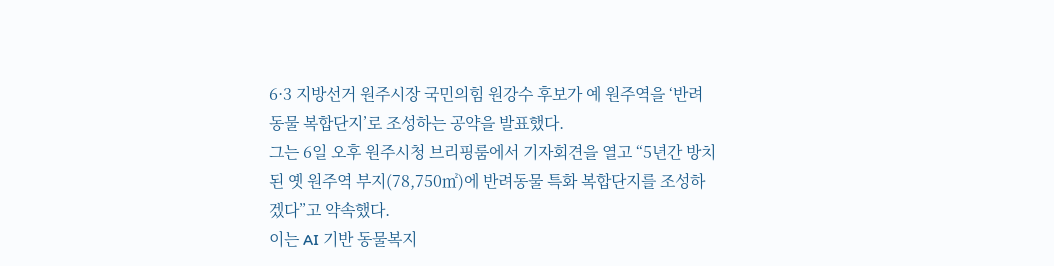6·3 지방선거 원주시장 국민의힘 원강수 후보가 예 원주역을 ‘반려동물 복합단지’로 조성하는 공약을 발표했다.
그는 6일 오후 원주시청 브리핑룸에서 기자회견을 열고 “5년간 방치된 옛 원주역 부지(78,750㎡)에 반려동물 특화 복합단지를 조성하겠다”고 약속했다.
이는 AI 기반 동물복지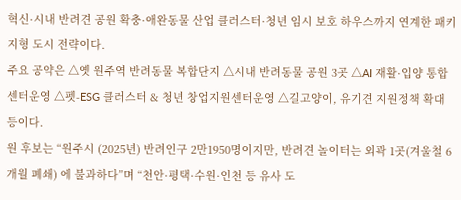혁신·시내 반려견 공원 확충·애완동물 산업 클러스터·청년 임시 보호 하우스까지 연계한 패키지형 도시 전략이다.
주요 공약은 △옛 원주역 반려동물 복합단지 △시내 반려동물 공원 3곳 △AI 재활·입양 통합센터운영 △펫-ESG 클러스터 & 청년 창업지원센터운영 △길고양이, 유기견 지원정책 확대 등이다.
원 후보는 “원주시 (2025년) 반려인구 2만1950명이지만, 반려견 놀이터는 외곽 1곳(겨울철 6개월 폐쇄) 에 불과하다”며 “천안·평택·수원·인천 등 유사 도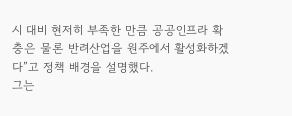시 대비 현저히 부족한 만큼 공공인프라 확충은 물론 반려산업을 원주에서 활성화하겠다”고 정책 배경을 설명했다.
그는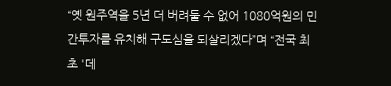“옛 원주역을 5년 더 버려둘 수 없어 1080억원의 민간투자를 유치해 구도심을 되살리겠다”며 “전국 최초 '데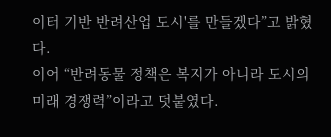이터 기반 반려산업 도시'를 만들겠다”고 밝혔다.
이어 “반려동물 정책은 복지가 아니라 도시의 미래 경쟁력”이라고 덧붙였다.